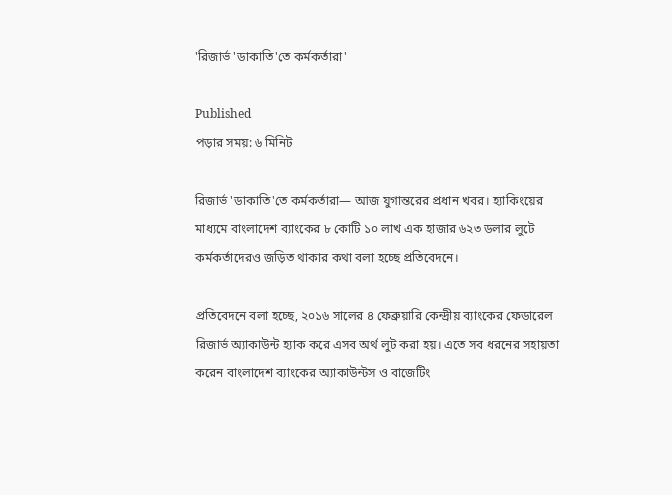'রিজার্ভ 'ডাকাতি'তে কর্মকর্তারা'

Published
পড়ার সময়: ৬ মিনিট

রিজার্ভ 'ডাকাতি'তে কর্মকর্তারা— আজ যুগান্তরের প্রধান খবর। হ্যাকিংয়ের মাধ্যমে বাংলাদেশ ব্যাংকের ৮ কোটি ১০ লাখ এক হাজার ৬২৩ ডলার লুটে কর্মকর্তাদেরও জড়িত থাকার কথা বলা হচ্ছে প্রতিবেদনে।

প্রতিবেদনে বলা হচ্ছে, ২০১৬ সালের ৪ ফেব্রুয়ারি কেন্দ্রীয় ব্যাংকের ফেডারেল রিজার্ভ অ্যাকাউন্ট হ্যাক করে এসব অর্থ লুট করা হয়। এতে সব ধরনের সহায়তা করেন বাংলাদেশ ব্যাংকের অ্যাকাউন্টস ও বাজেটিং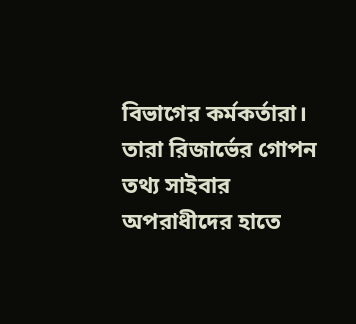বিভাগের কর্মকর্তারা। তারা রিজার্ভের গোপন তথ্য সাইবার অপরাধীদের হাতে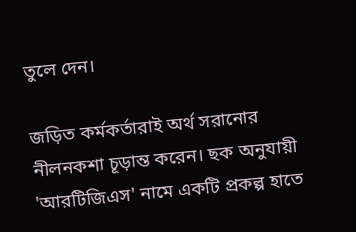তুলে দেন।

জড়িত কর্মকর্তারাই অর্থ সরানোর নীলনকশা চূড়ান্ত করেন। ছক অনুযায়ী 'আরটিজিএস' নামে একটি প্রকল্প হাতে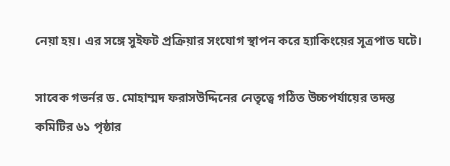নেয়া হয়। এর সঙ্গে সুইফট প্রক্রিয়ার সংযোগ স্থাপন করে হ্যাকিংয়ের সূত্রপাত ঘটে।

সাবেক গভর্নর ড. মোহাম্মদ ফরাসউদ্দিনের নেতৃত্বে গঠিত উচ্চপর্যায়ের তদন্ত কমিটির ৬১ পৃষ্ঠার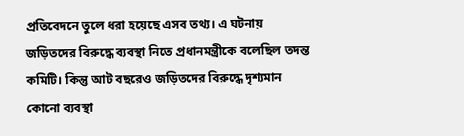প্রতিবেদনে তুলে ধরা হয়েছে এসব তথ্য। এ ঘটনায় জড়িতদের বিরুদ্ধে ব্যবস্থা নিতে প্রধানমন্ত্রীকে বলেছিল তদন্ত কমিটি। কিন্তু আট বছরেও জড়িতদের বিরুদ্ধে দৃশ্যমান কোনো ব্যবস্থা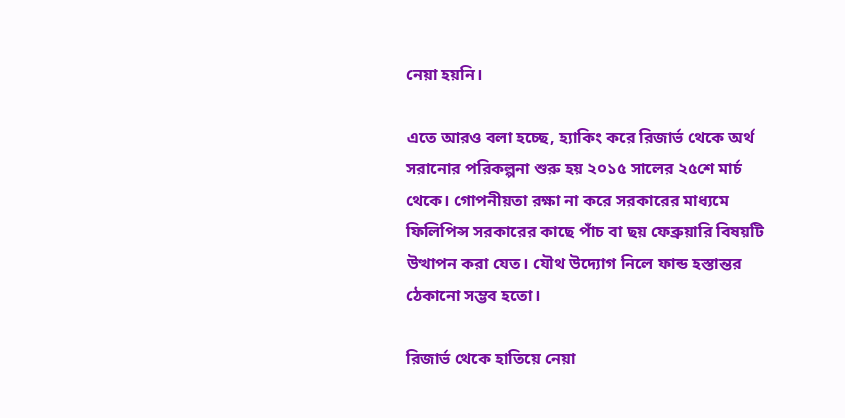নেয়া হয়নি।

এতে আরও বলা হচ্ছে, হ্যাকিং করে রিজার্ভ থেকে অর্থ সরানোর পরিকল্পনা শুরু হয় ২০১৫ সালের ২৫শে মার্চ থেকে। গোপনীয়তা রক্ষা না করে সরকারের মাধ্যমে ফিলিপিন্স সরকারের কাছে পাঁচ বা ছয় ফেব্রুয়ারি বিষয়টি উত্থাপন করা যেত। যৌথ উদ্যোগ নিলে ফান্ড হস্তান্তর ঠেকানো সম্ভব হতো।

রিজার্ভ থেকে হাতিয়ে নেয়া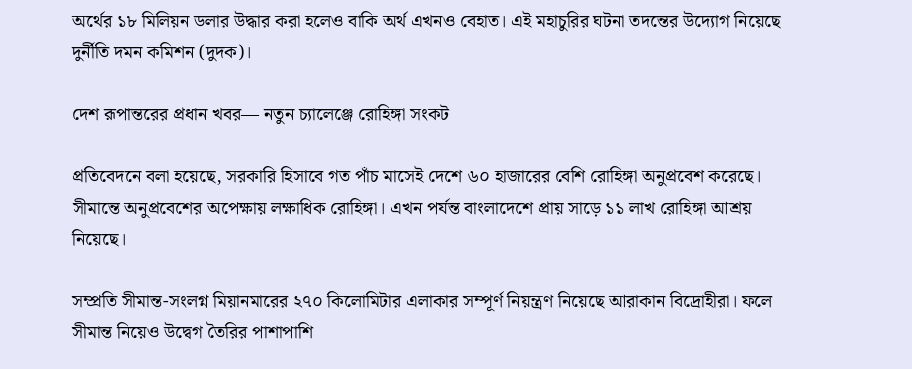অর্থের ১৮ মিলিয়ন ডলার উদ্ধার করা হলেও বাকি অর্থ এখনও বেহাত। এই মহাচুরির ঘটনা তদন্তের উদ্যোগ নিয়েছে দুর্নীতি দমন কমিশন (দুদক)।

দেশ রূপান্তরের প্রধান খবর— নতুন চ্যালেঞ্জে রোহিঙ্গা সংকট

প্রতিবেদনে বলা হয়েছে, সরকারি হিসাবে গত পাঁচ মাসেই দেশে ৬০ হাজারের বেশি রোহিঙ্গা অনুপ্রবেশ করেছে। সীমান্তে অনুপ্রবেশের অপেক্ষায় লক্ষাধিক রোহিঙ্গা। এখন পর্যন্ত বাংলাদেশে প্রায় সাড়ে ১১ লাখ রোহিঙ্গা আশ্রয় নিয়েছে।

সম্প্রতি সীমান্ত-সংলগ্ন মিয়ানমারের ২৭০ কিলোমিটার এলাকার সম্পূর্ণ নিয়ন্ত্রণ নিয়েছে আরাকান বিদ্রোহীরা। ফলে সীমান্ত নিয়েও উদ্বেগ তৈরির পাশাপাশি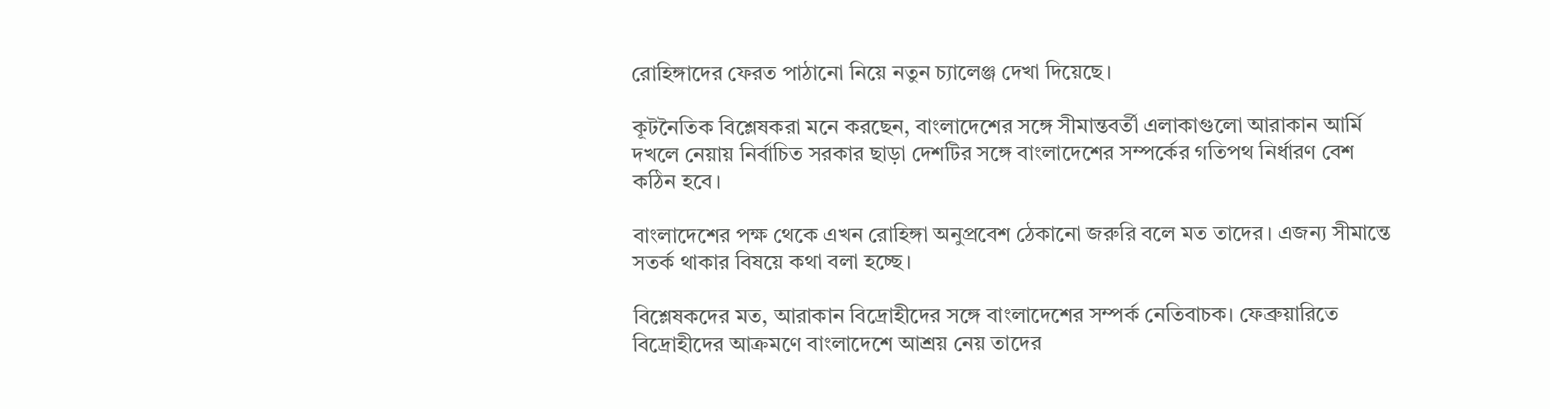রোহিঙ্গাদের ফেরত পাঠানো নিয়ে নতুন চ্যালেঞ্জ দেখা দিয়েছে।

কূটনৈতিক বিশ্লেষকরা মনে করছেন, বাংলাদেশের সঙ্গে সীমান্তবর্তী এলাকাগুলো আরাকান আর্মি দখলে নেয়ায় নির্বাচিত সরকার ছাড়া দেশটির সঙ্গে বাংলাদেশের সম্পর্কের গতিপথ নির্ধারণ বেশ কঠিন হবে।

বাংলাদেশের পক্ষ থেকে এখন রোহিঙ্গা অনুপ্রবেশ ঠেকানো জরুরি বলে মত তাদের। এজন্য সীমান্তে সতর্ক থাকার বিষয়ে কথা বলা হচ্ছে।

বিশ্লেষকদের মত, আরাকান বিদ্রোহীদের সঙ্গে বাংলাদেশের সম্পর্ক নেতিবাচক। ফেব্রুয়ারিতে বিদ্রোহীদের আক্রমণে বাংলাদেশে আশ্রয় নেয় তাদের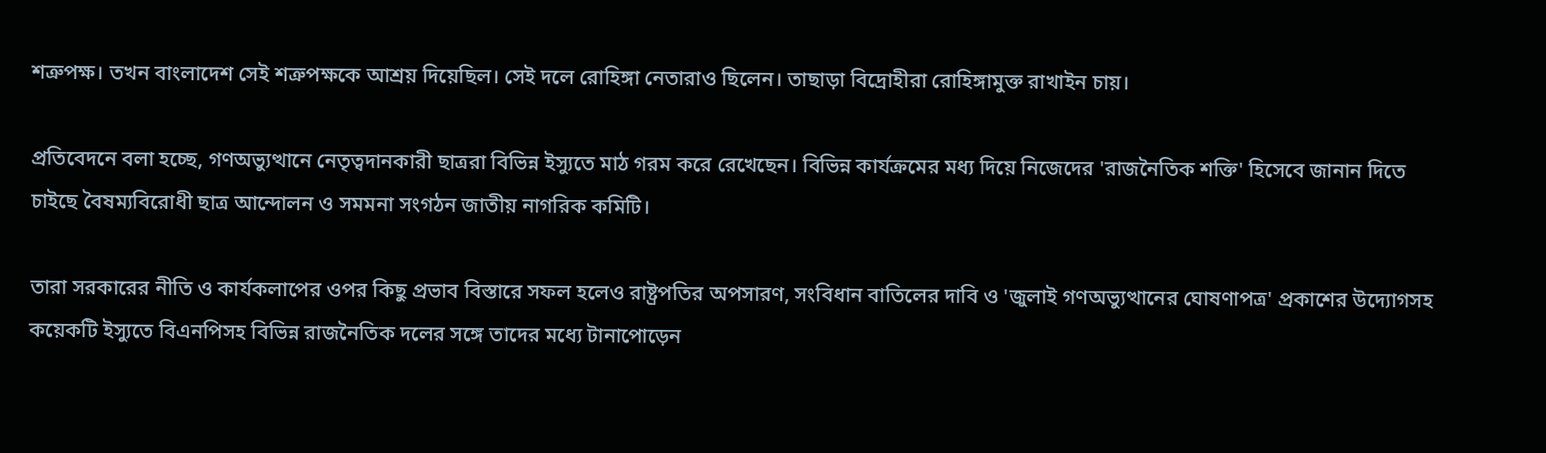শত্রুপক্ষ। তখন বাংলাদেশ সেই শত্রুপক্ষকে আশ্রয় দিয়েছিল। সেই দলে রোহিঙ্গা নেতারাও ছিলেন। তাছাড়া বিদ্রোহীরা রোহিঙ্গামুক্ত রাখাইন চায়।

প্রতিবেদনে বলা হচ্ছে, গণঅভ্যুত্থানে নেতৃত্বদানকারী ছাত্ররা বিভিন্ন ইস্যুতে মাঠ গরম করে রেখেছেন। বিভিন্ন কার্যক্রমের মধ্য দিয়ে নিজেদের 'রাজনৈতিক শক্তি' হিসেবে জানান দিতে চাইছে বৈষম্যবিরোধী ছাত্র আন্দোলন ও সমমনা সংগঠন জাতীয় নাগরিক কমিটি।

তারা সরকারের নীতি ও কার্যকলাপের ওপর কিছু প্রভাব বিস্তারে সফল হলেও রাষ্ট্রপতির অপসারণ, সংবিধান বাতিলের দাবি ও 'জুলাই গণঅভ্যুত্থানের ঘোষণাপত্র' প্রকাশের উদ্যোগসহ কয়েকটি ইস্যুতে বিএনপিসহ বিভিন্ন রাজনৈতিক দলের সঙ্গে তাদের মধ্যে টানাপোড়েন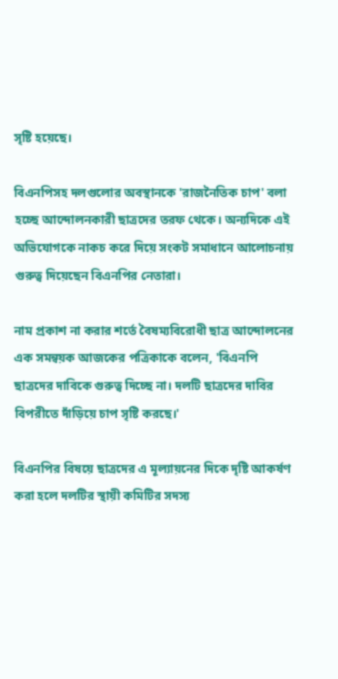সৃষ্টি হয়েছে।

বিএনপিসহ দলগুলোর অবস্থানকে 'রাজনৈতিক চাপ' বলা হচ্ছে আন্দোলনকারী ছাত্রদের তরফ থেকে। অন্যদিকে এই অভিযোগকে নাকচ করে দিয়ে সংকট সমাধানে আলোচনায় গুরুত্ব দিয়েছেন বিএনপির নেতারা।

নাম প্রকাশ না করার শর্তে বৈষম্যবিরোধী ছাত্র আন্দোলনের এক সমন্বয়ক আজকের পত্রিকাকে বলেন, 'বিএনপি ছাত্রদের দাবিকে গুরুত্ব দিচ্ছে না। দলটি ছাত্রদের দাবির বিপরীতে দাঁড়িয়ে চাপ সৃষ্টি করছে।'

বিএনপির বিষয়ে ছাত্রদের এ মূল্যায়নের দিকে দৃষ্টি আকর্ষণ করা হলে দলটির স্থায়ী কমিটির সদস্য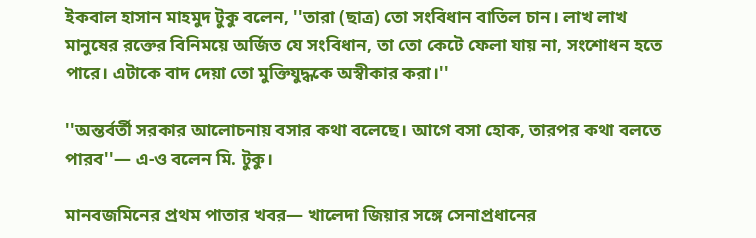ইকবাল হাসান মাহমুদ টুকু বলেন, ''তারা (ছাত্র) তো সংবিধান বাতিল চান। লাখ লাখ মানুষের রক্তের বিনিময়ে অর্জিত যে সংবিধান, তা তো কেটে ফেলা যায় না, সংশোধন হতে পারে। এটাকে বাদ দেয়া তো মুক্তিযুদ্ধকে অস্বীকার করা।''

''অন্তর্বর্তী সরকার আলোচনায় বসার কথা বলেছে। আগে বসা হোক, তারপর কথা বলতে পারব''— এ-ও বলেন মি. টুকু।

মানবজমিনের প্রথম পাতার খবর— খালেদা জিয়ার সঙ্গে সেনাপ্রধানের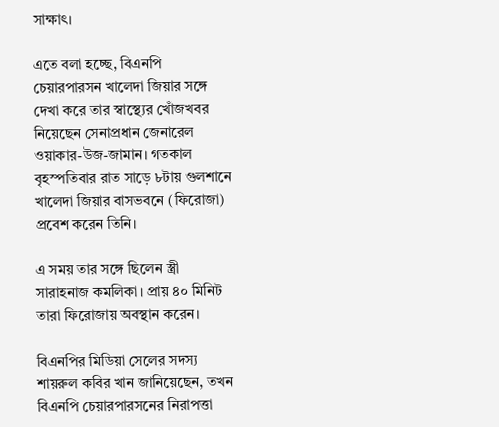সাক্ষাৎ।

এতে বলা হচ্ছে, বিএনপি চেয়ারপারসন খালেদা জিয়ার সঙ্গে দেখা করে তার স্বাস্থ্যের খোঁজখবর নিয়েছেন সেনাপ্রধান জেনারেল ওয়াকার-উজ-জামান। গতকাল বৃহস্পতিবার রাত সাড়ে ৮টায় গুলশানে খালেদা জিয়ার বাসভবনে (ফিরোজা) প্রবেশ করেন তিনি।

এ সময় তার সঙ্গে ছিলেন স্ত্রী সারাহনাজ কমলিকা। প্রায় ৪০ মিনিট তারা ফিরোজায় অবস্থান করেন।

বিএনপির মিডিয়া সেলের সদস্য শায়রুল কবির খান জানিয়েছেন, তখন বিএনপি চেয়ারপারসনের নিরাপত্তা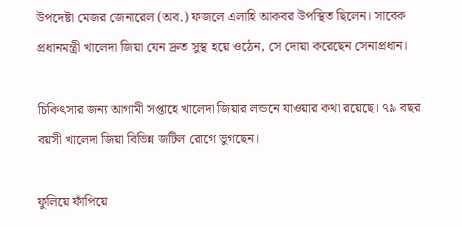উপদেষ্টা মেজর জেনারেল (অব.) ফজলে এলাহি আকবর উপস্থিত ছিলেন। সাবেক প্রধানমন্ত্রী খালেদা জিয়া যেন দ্রুত সুস্থ হয়ে ওঠেন, সে দোয়া করেছেন সেনাপ্রধান।

চিকিৎসার জন্য আগামী সপ্তাহে খালেদা জিয়ার লন্ডনে যাওয়ার কথা রয়েছে। ৭৯ বছর বয়সী খালেদা জিয়া বিভিন্ন জটিল রোগে ভুগছেন।

ফুলিয়ে ফাঁপিয়ে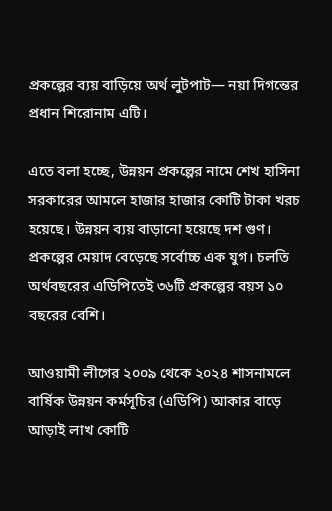প্রকল্পের ব্যয় বাড়িয়ে অর্থ লুটপাট— নয়া দিগন্তের প্রধান শিরোনাম এটি।

এতে বলা হচ্ছে, উন্নয়ন প্রকল্পের নামে শেখ হাসিনা সরকারের আমলে হাজার হাজার কোটি টাকা খরচ হয়েছে। উন্নয়ন ব্যয় বাড়ানো হয়েছে দশ গুণ। প্রকল্পের মেয়াদ বেড়েছে সর্বোচ্চ এক যুগ। চলতি অর্থবছরের এডিপিতেই ৩৬টি প্রকল্পের বয়স ১০ বছরের বেশি।

আওয়ামী লীগের ২০০৯ থেকে ২০২৪ শাসনামলে বার্ষিক উন্নয়ন কর্মসূচির (এডিপি) আকার বাড়ে আড়াই লাখ কোটি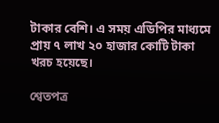টাকার বেশি। এ সময় এডিপির মাধ্যমে প্রায় ৭ লাখ ২০ হাজার কোটি টাকা খরচ হয়েছে।

শ্বেতপত্র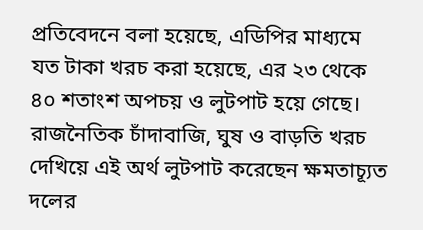প্রতিবেদনে বলা হয়েছে, এডিপির মাধ্যমে যত টাকা খরচ করা হয়েছে, এর ২৩ থেকে ৪০ শতাংশ অপচয় ও লুটপাট হয়ে গেছে। রাজনৈতিক চাঁদাবাজি, ঘুষ ও বাড়তি খরচ দেখিয়ে এই অর্থ লুটপাট করেছেন ক্ষমতাচ্যূত দলের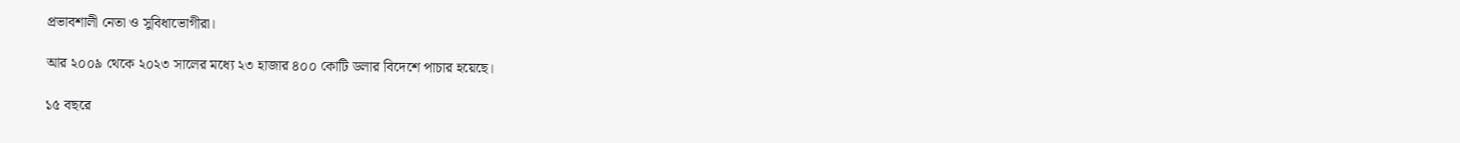প্রভাবশালী নেতা ও সুবিধাভোগীরা।

আর ২০০৯ থেকে ২০২৩ সালের মধ্যে ২৩ হাজার ৪০০ কোটি ডলার বিদেশে পাচার হয়েছে।

১৫ বছরে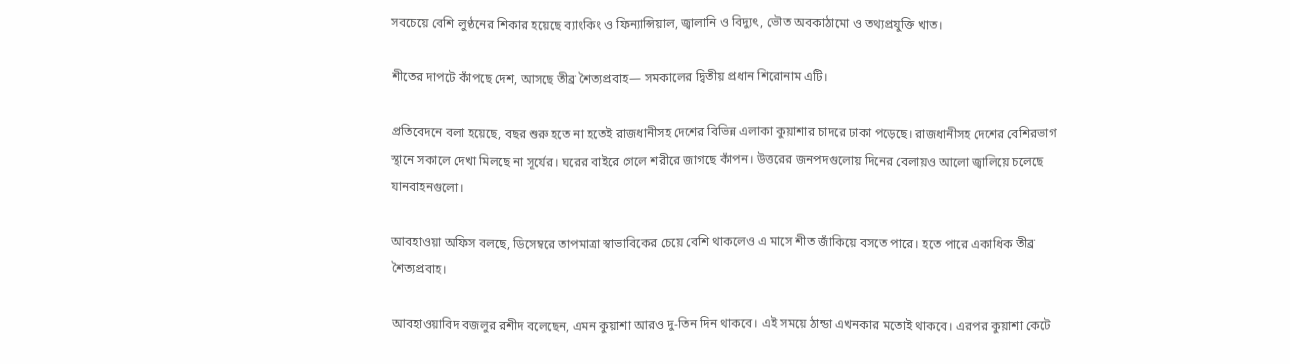সবচেয়ে বেশি লুণ্ঠনের শিকার হয়েছে ব্যাংকিং ও ফিন্যান্সিয়াল, জ্বালানি ও বিদ্যুৎ, ভৌত অবকাঠামো ও তথ্যপ্রযুক্তি খাত।

শীতের দাপটে কাঁপছে দেশ, আসছে তীব্র শৈত্যপ্রবাহ— সমকালের দ্বিতীয় প্রধান শিরোনাম এটি।

প্রতিবেদনে বলা হয়েছে, বছর শুরু হতে না হতেই রাজধানীসহ দেশের বিভিন্ন এলাকা কুয়াশার চাদরে ঢাকা পড়েছে। রাজধানীসহ দেশের বেশিরভাগ স্থানে সকালে দেখা মিলছে না সূর্যের। ঘরের বাইরে গেলে শরীরে জাগছে কাঁপন। উত্তরের জনপদগুলোয় দিনের বেলায়ও আলো জ্বালিয়ে চলেছে যানবাহনগুলো।

আবহাওয়া অফিস বলছে, ডিসেম্বরে তাপমাত্রা স্বাভাবিকের চেয়ে বেশি থাকলেও এ মাসে শীত জাঁকিয়ে বসতে পারে। হতে পারে একাধিক তীব্র শৈত্যপ্রবাহ।

আবহাওয়াবিদ বজলুর রশীদ বলেছেন, এমন কুয়াশা আরও দু-তিন দিন থাকবে। এই সময়ে ঠান্ডা এখনকার মতোই থাকবে। এরপর কুয়াশা কেটে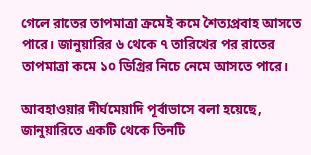গেলে রাতের তাপমাত্রা ক্রমেই কমে শৈত্যপ্রবাহ আসতে পারে। জানুয়ারির ৬ থেকে ৭ তারিখের পর রাতের তাপমাত্রা কমে ১০ ডিগ্রির নিচে নেমে আসতে পারে।

আবহাওয়ার দীর্ঘমেয়াদি পূর্বাভাসে বলা হয়েছে, জানুয়ারিতে একটি থেকে তিনটি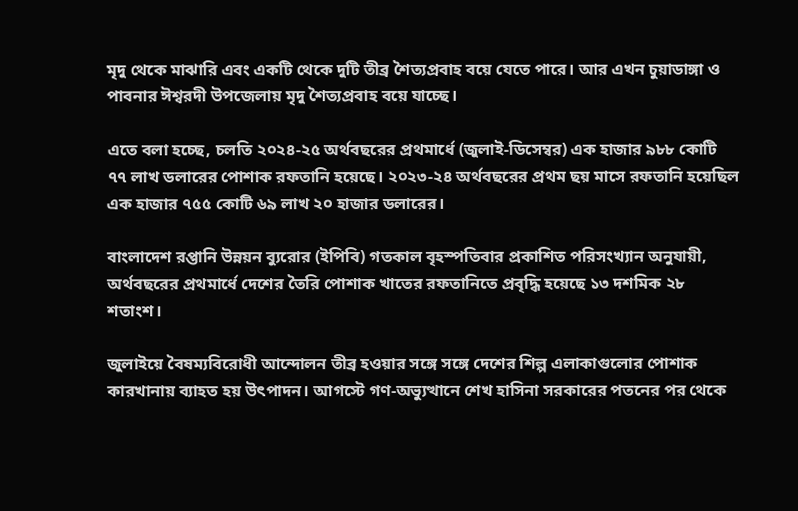মৃদু থেকে মাঝারি এবং একটি থেকে দুটি তীব্র শৈত্যপ্রবাহ বয়ে যেতে পারে। আর এখন চুয়াডাঙ্গা ও পাবনার ঈশ্বরদী উপজেলায় মৃদু শৈত্যপ্রবাহ বয়ে যাচ্ছে।

এতে বলা হচ্ছে, চলতি ২০২৪-২৫ অর্থবছরের প্রথমার্ধে (জুলাই-ডিসেম্বর) এক হাজার ৯৮৮ কোটি ৭৭ লাখ ডলারের পোশাক রফতানি হয়েছে। ২০২৩-২৪ অর্থবছরের প্রথম ছয় মাসে রফতানি হয়েছিল এক হাজার ৭৫৫ কোটি ৬৯ লাখ ২০ হাজার ডলারের।

বাংলাদেশ রপ্তানি উন্নয়ন ব্যুরোর (ইপিবি) গতকাল বৃহস্পতিবার প্রকাশিত পরিসংখ্যান অনুযায়ী, অর্থবছরের প্রথমার্ধে দেশের তৈরি পোশাক খাতের রফতানিতে প্রবৃদ্ধি হয়েছে ১৩ দশমিক ২৮ শতাংশ।

জুলাইয়ে বৈষম্যবিরোধী আন্দোলন তীব্র হওয়ার সঙ্গে সঙ্গে দেশের শিল্প এলাকাগুলোর পোশাক কারখানায় ব্যাহত হয় উৎপাদন। আগস্টে গণ-অভ্যুত্থানে শেখ হাসিনা সরকারের পতনের পর থেকে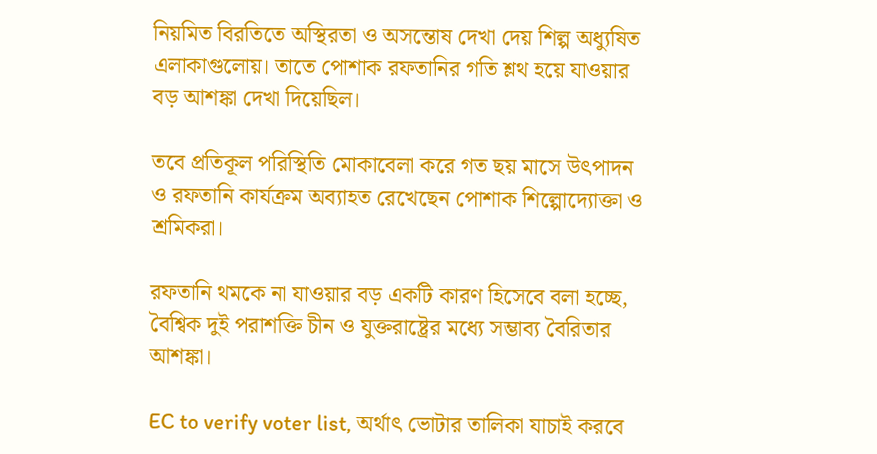নিয়মিত বিরতিতে অস্থিরতা ও অসন্তোষ দেখা দেয় শিল্প অধ্যুষিত এলাকাগুলোয়। তাতে পোশাক রফতানির গতি শ্লথ হয়ে যাওয়ার বড় আশঙ্কা দেখা দিয়েছিল।

তবে প্রতিকূল পরিস্থিতি মোকাবেলা করে গত ছয় মাসে উৎপাদন ও রফতানি কার্যক্রম অব্যাহত রেখেছেন পোশাক শিল্পোদ্যোক্তা ও শ্রমিকরা।

রফতানি থমকে না যাওয়ার বড় একটি কারণ হিসেবে বলা হচ্ছে, বৈশ্বিক দুই পরাশক্তি চীন ও যুক্তরাষ্ট্রের মধ্যে সম্ভাব্য বৈরিতার আশঙ্কা।

EC to verify voter list, অর্থাৎ ভোটার তালিকা যাচাই করবে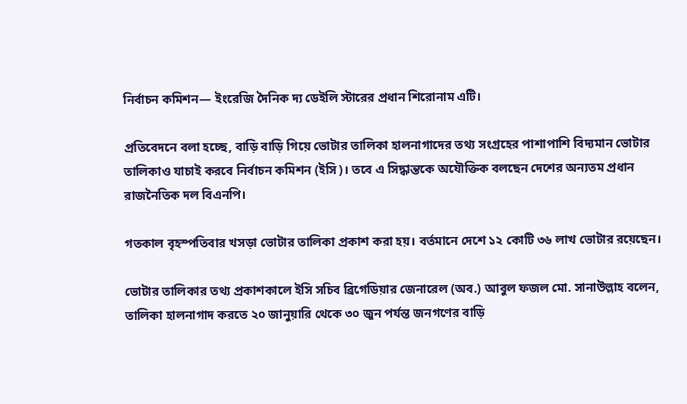নির্বাচন কমিশন— ইংরেজি দৈনিক দ্য ডেইলি স্টারের প্রধান শিরোনাম এটি।

প্রতিবেদনে বলা হচ্ছে, বাড়ি বাড়ি গিয়ে ভোটার তালিকা হালনাগাদের তথ্য সংগ্রহের পাশাপাশি বিদ্যমান ভোটার তালিকাও যাচাই করবে নির্বাচন কমিশন (ইসি)। তবে এ সিদ্ধান্তকে অযৌক্তিক বলছেন দেশের অন্যতম প্রধান রাজনৈতিক দল বিএনপি।

গতকাল বৃহস্পতিবার খসড়া ভোটার তালিকা প্রকাশ করা হয়। বর্তমানে দেশে ১২ কোটি ৩৬ লাখ ভোটার রয়েছেন।

ভোটার তালিকার তথ্য প্রকাশকালে ইসি সচিব ব্রিগেডিয়ার জেনারেল (অব.) আবুল ফজল মো. সানাউল্লাহ বলেন, তালিকা হালনাগাদ করতে ২০ জানুয়ারি থেকে ৩০ জুন পর্যন্ত জনগণের বাড়ি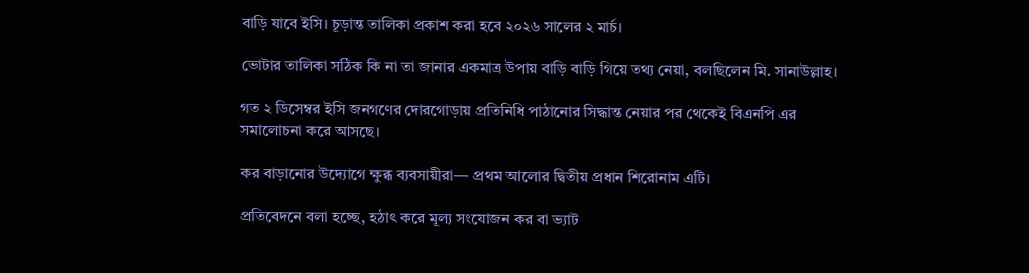বাড়ি যাবে ইসি। চূড়ান্ত তালিকা প্রকাশ করা হবে ২০২৬ সালের ২ মার্চ।

ভোটার তালিকা সঠিক কি না তা জানার একমাত্র উপায় বাড়ি বাড়ি গিয়ে তথ্য নেয়া, বলছিলেন মি. সানাউল্লাহ।

গত ২ ডিসেম্বর ইসি জনগণের দোরগোড়ায় প্রতিনিধি পাঠানোর সিদ্ধান্ত নেয়ার পর থেকেই বিএনপি এর সমালোচনা করে আসছে।

কর বাড়ানোর উদ্যোগে ক্ষুব্ধ ব্যবসায়ীরা— প্রথম আলোর দ্বিতীয় প্রধান শিরোনাম এটি।

প্রতিবেদনে বলা হচ্ছে, হঠাৎ করে মূল্য সংযোজন কর বা ভ্যাট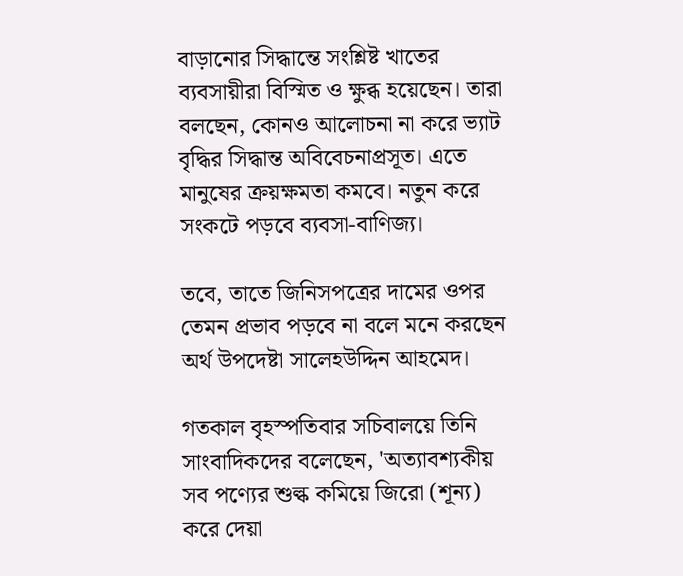বাড়ানোর সিদ্ধান্তে সংশ্লিষ্ট খাতের ব্যবসায়ীরা বিস্মিত ও ক্ষুব্ধ হয়েছেন। তারা বলছেন, কোনও আলোচনা না করে ভ্যাট বৃদ্ধির সিদ্ধান্ত অবিবেচনাপ্রসূত। এতে মানুষের ক্রয়ক্ষমতা কমবে। নতুন করে সংকটে পড়বে ব্যবসা-বাণিজ্য।

তবে, তাতে জিনিসপত্রের দামের ওপর তেমন প্রভাব পড়বে না বলে মনে করছেন অর্থ উপদেষ্টা সালেহউদ্দিন আহমেদ।

গতকাল বৃহস্পতিবার সচিবালয়ে তিনি সাংবাদিকদের বলেছেন, 'অত্যাবশ্যকীয় সব পণ্যের শুল্ক কমিয়ে জিরো (শূন্য) করে দেয়া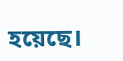হয়েছে।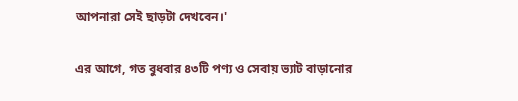আপনারা সেই ছাড়টা দেখবেন।'

এর আগে, গত বুধবার ৪৩টি পণ্য ও সেবায় ভ্যাট বাড়ানোর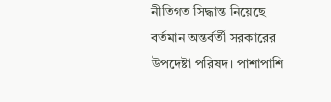নীতিগত সিদ্ধান্ত নিয়েছে বর্তমান অন্তর্বর্তী সরকারের উপদেষ্টা পরিষদ। পাশাপাশি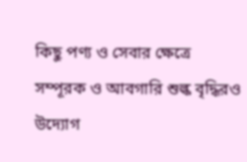কিছু পণ্য ও সেবার ক্ষেত্রে সম্পূরক ও আবগারি শুল্ক বৃদ্ধিরও উদ্যোগ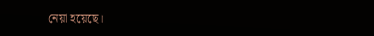নেয়া হয়েছে।